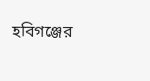হবিগঞ্জের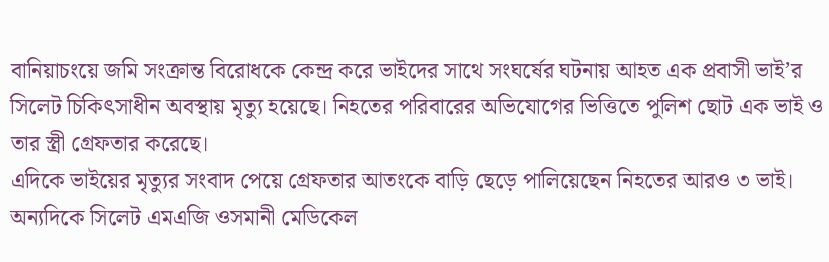বানিয়াচংয়ে জমি সংক্রান্ত বিরোধকে কেন্দ্র করে ভাইদের সাথে সংঘর্ষের ঘটনায় আহত এক প্রবাসী ভাই’র সিলেট চিকিৎসাধীন অবস্থায় মৃত্যু হয়েছে। নিহতের পরিবারের অভিযোগের ভিত্তিতে পুলিশ ছোট এক ভাই ও তার স্ত্রী গ্রেফতার করেছে।
এদিকে ভাইয়ের মৃত্যুর সংবাদ পেয়ে গ্রেফতার আতংকে বাড়ি ছেড়ে পালিয়েছেন নিহতের আরও ৩ ভাই। অন্যদিকে সিলেট এমএজি ওসমানী মেডিকেল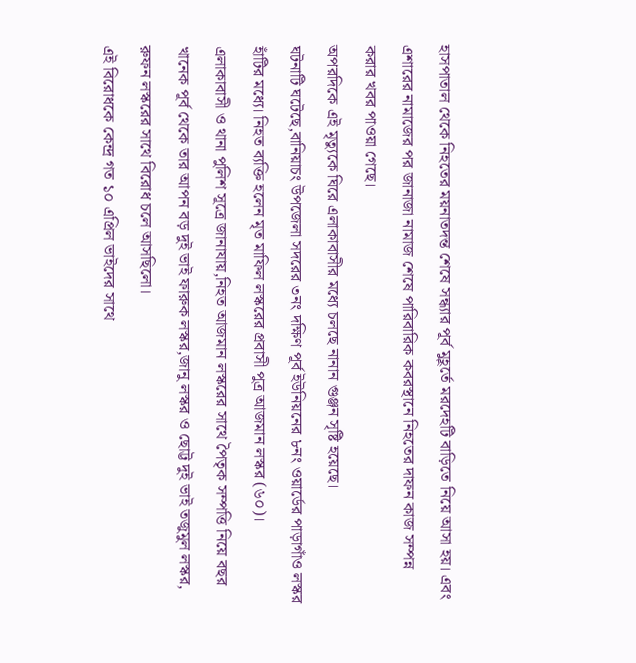হাসপাতাল থেকে নিহতের ময়নাতদন্ত শেষে সন্ধ্যার পূর্ব মুহূর্তে মরদেহটি বাড়িতে নিয়ে আসা হয়। এবং এশারের নামাজের পর জানাজা নামাজ শেষে পারিবারিক কবরস্থানে নিহতের দাফন কাজ সম্পন্ন করার খবর পাওয়া গেছে।
অপরদিকে এই মৃত্যুকে ঘিরে এলাকাবাসীর মধ্যে চলছে নানান গুঞ্জন সৃষ্টি হয়েছে।
ঘটনাটি ঘটেছে,বানিয়াচং উপজেলা সদরের ৩নং দক্ষিণ পূর্ব ইউনিয়নের ৮নং ওয়ার্ডের পাড়াগাঁও লস্কর হাঁটির মধ্যে। নিহত ব্যক্তি হলেন মৃত মাফিল লস্করের প্রবাসী পুত্র আজমান লস্কর (৬০)।
এলাকাবাসী ও থানা পুলিশ সূত্রে জানাযায়,নিহত আজমান লস্করের সাথে পৈতৃক সম্পত্তি নিয়ে বছর খানেক পূর্ব থেকে তার আপন বড় দুই ভাই ফারুক লস্কর,জানু লস্কর ও ছোট্ট দুই ভাই তজুমুল লস্কর, রুফন লস্করের সাথে বিরোধ চলে আসছিলো।
এই বিরোধকে কেন্দ্র গত ১০ এপ্রিল ভাইদের সাথে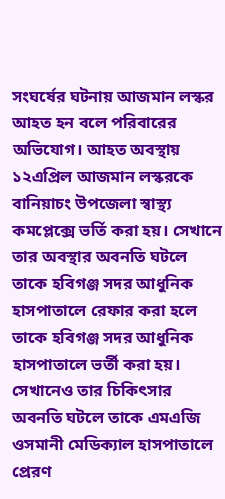সংঘর্ষের ঘটনায় আজমান লস্কর আহত হন বলে পরিবারের অভিযোগ। আহত অবস্থায় ১২এপ্রিল আজমান লস্করকে বানিয়াচং উপজেলা স্বাস্থ্য কমপ্লেক্সে ভর্তি করা হয়। সেখানে তার অবস্থার অবনতি ঘটলে তাকে হবিগঞ্জ সদর আধুনিক হাসপাতালে রেফার করা হলে তাকে হবিগঞ্জ সদর আধুনিক হাসপাতালে ভর্তী করা হয়।
সেখানেও তার চিকিৎসার অবনতি ঘটলে তাকে এমএজি ওসমানী মেডিক্যাল হাসপাতালে প্রেরণ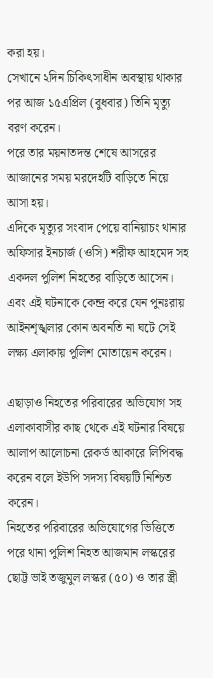করা হয়।
সেখানে ২দিন চিকিৎসাধীন অবস্থায় থাকার পর আজ ১৫এপ্রিল (বুধবার) তিনি মৃত্যু বরণ করেন।
পরে তার ময়নাতদন্ত শেষে আসরের আজানের সময় মরদেহটি বাড়িতে নিয়ে আসা হয়।
এদিকে মৃত্যুর সংবাদ পেয়ে বানিয়াচং থানার অফিসার ইনচার্জ (ওসি) শরীফ আহমেদ সহ একদল পুলিশ নিহতের বাড়িতে আসেন। এবং এই ঘটনাকে কেন্দ্র করে যেন পুনঃরায় আইনশৃঙ্খলার কোন অবনতি না ঘটে সেই লক্ষ্য এলাকায় পুলিশ মোতায়েন করেন।

এছাড়াও নিহতের পরিবারের অভিযোগ সহ এলাকাবাসীর কাছ থেকে এই ঘটনার বিষয়ে আলাপ আলোচনা রেকর্ড আকারে লিপিবদ্ধ করেন বলে ইউপি সদস্য বিষয়টি নিশ্চিত করেন।
নিহতের পরিবারের অভিযোগের ভিত্তিতে পরে থানা পুলিশ নিহত আজমান লস্করের ছোট্ট ভাই তজুমুল লস্কর (৫০) ও তার স্ত্রী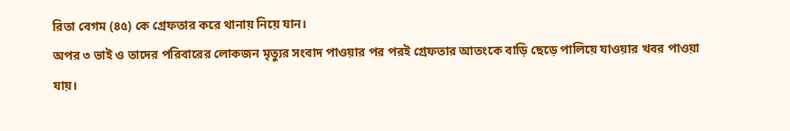রিতা বেগম (৪৫) কে গ্রেফতার করে থানায় নিয়ে যান।
অপর ৩ ভাই ও তাদের পরিবারের লোকজন মৃত্যুর সংবাদ পাওয়ার পর পরই গ্রেফতার আতংকে বাড়ি ছেড়ে পালিয়ে যাওয়ার খবর পাওয়া যায়।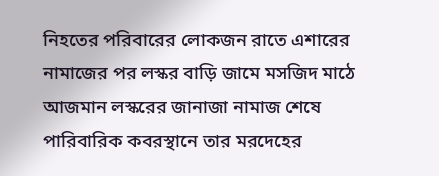নিহতের পরিবারের লোকজন রাতে এশারের নামাজের পর লস্কর বাড়ি জামে মসজিদ মাঠে আজমান লস্করের জানাজা নামাজ শেষে পারিবারিক কবরস্থানে তার মরদেহের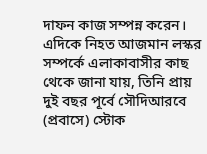দাফন কাজ সম্পন্ন করেন।
এদিকে নিহত আজমান লস্কর সম্পর্কে এলাকাবাসীর কাছ থেকে জানা যায়, তিনি প্রায় দুই বছর পূর্বে সৌদিআরবে (প্রবাসে) স্টোক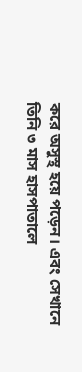করে অসুস্থ হয়ে পড়েন। এবং সেখানে তিনি ৩ মাস হাসপাতালে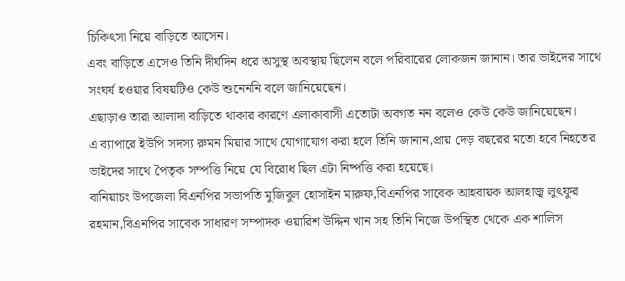চিকিৎসা নিয়ে বাড়িতে আসেন।
এবং বাড়িতে এসেও তিনি দীর্ঘদিন ধরে অসুস্থ অবস্থায় ছিলেন বলে পরিবারের লোকজন জানান। তার ভাইদের সাথে সংঘর্ষ হওয়ার বিষয়টিও কেউ শুনেননি বলে জানিয়েছেন।
এছাড়াও তারা আলাদা বাড়িতে থাকার কারণে এলাকাবাসী এতোটা অবগত নন বলেও কেউ কেউ জানিয়েছেন।
এ ব্যাপারে ইউপি সদস্য রুমন মিয়ার সাথে যোগাযোগ করা হলে তিনি জানান,প্রায় দেড় বছরের মতো হবে নিহতের ভাইদের সাথে পৈতৃক সম্পত্তি নিয়ে যে বিরোধ ছিল এটা নিষ্পত্তি করা হয়েছে।
বানিয়াচং উপজেলা বিএনপির সভাপতি মুজিবুল হোসাইন মারুফ,বিএনপির সাবেক আহবায়ক আলহাজ্ব লুৎফুর রহমান,বিএনপির সাবেক সাধারণ সম্পাদক ওয়ারিশ উদ্দিন খান সহ তিনি নিজে উপস্থিত থেকে এক শালিস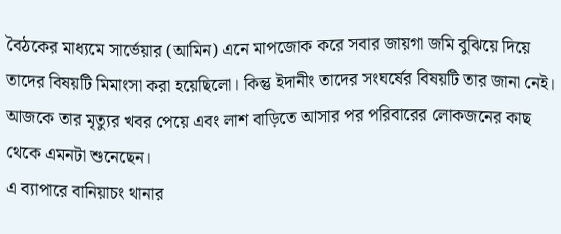বৈঠকের মাধ্যমে সার্ভেয়ার (আমিন) এনে মাপজোক করে সবার জায়গা জমি বুঝিয়ে দিয়ে তাদের বিষয়টি মিমাংসা করা হয়েছিলো। কিন্তু ইদানীং তাদের সংঘর্ষের বিষয়টি তার জানা নেই।
আজকে তার মৃত্যুর খবর পেয়ে এবং লাশ বাড়িতে আসার পর পরিবারের লোকজনের কাছ থেকে এমনটা শুনেছেন।
এ ব্যাপারে বানিয়াচং থানার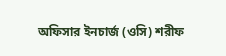অফিসার ইনচার্জ (ওসি) শরীফ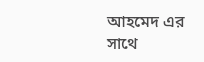আহমেদ এর সাথে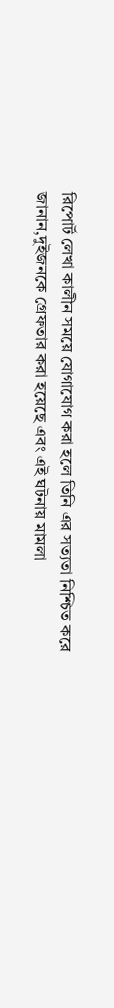রিপোর্ট লেখা কালীন সময়ে যোগাযোগ করা হলে তিনি এর সত্যতা নিশ্চিত করে জানান,দুইজনকে গ্রেফতার করা হয়েছে এবং এই ঘটনায় মামলা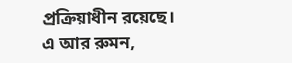প্রক্রিয়াধীন রয়েছে।
এ আর রুমন,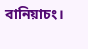বানিয়াচং।